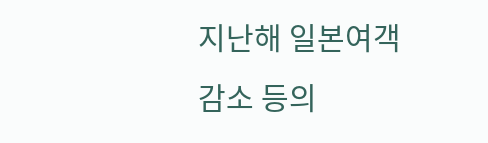지난해 일본여객 감소 등의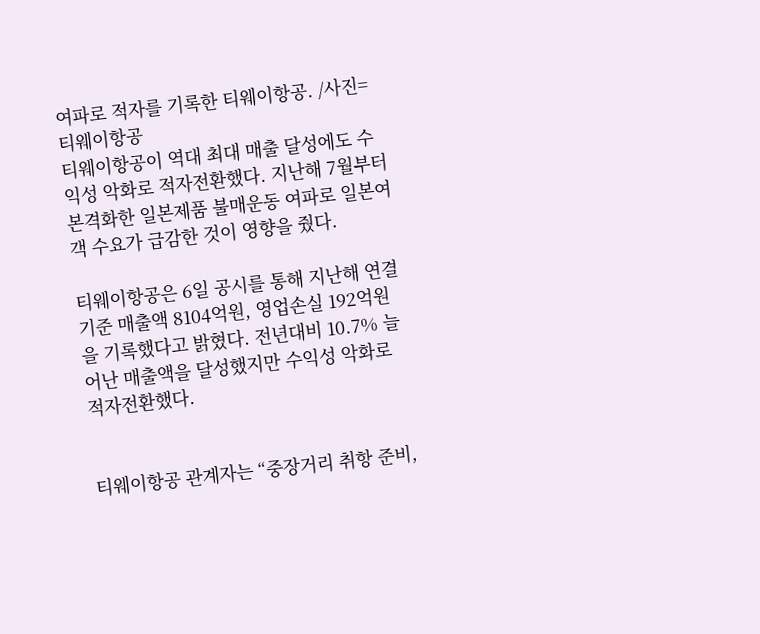여파로 적자를 기록한 티웨이항공. /사진=티웨이항공
티웨이항공이 역대 최대 매출 달성에도 수익성 악화로 적자전환했다. 지난해 7월부터 본격화한 일본제품 불매운동 여파로 일본여객 수요가 급감한 것이 영향을 줬다.

티웨이항공은 6일 공시를 통해 지난해 연결 기준 매출액 8104억원, 영업손실 192억원을 기록했다고 밝혔다. 전년대비 10.7% 늘어난 매출액을 달성했지만 수익성 악화로 적자전환했다.


티웨이항공 관계자는 “중장거리 취항 준비,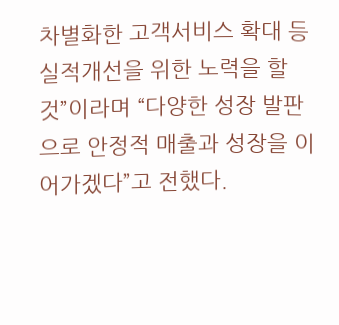차별화한 고객서비스 확대 등 실적개선을 위한 노력을 할 것”이라며 “다양한 성장 발판으로 안정적 매출과 성장을 이어가겠다”고 전했다.